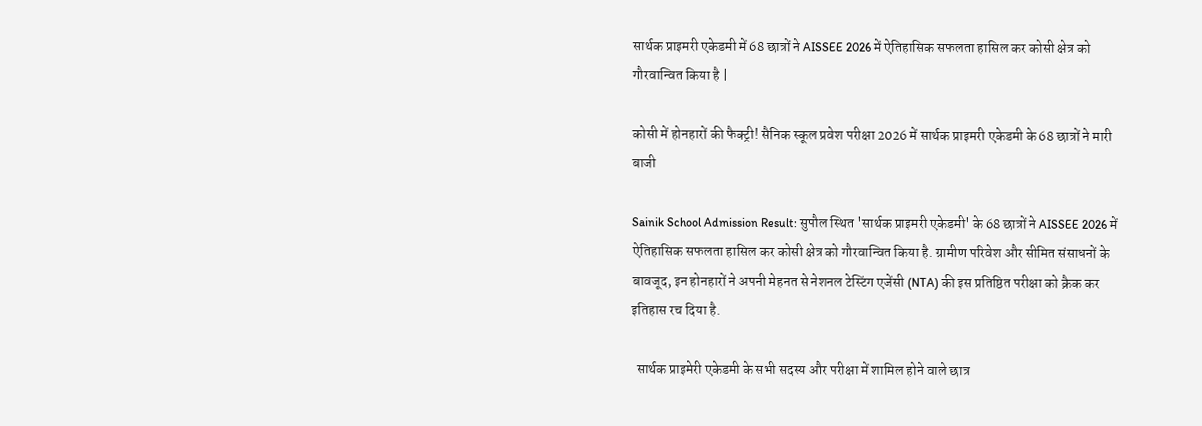सार्थक प्राइमरी एकेडमी में 68 छात्रों ने AISSEE 2026 में ऐतिहासिक सफलता हासिल कर कोसी क्षेत्र को गौरवान्वित किया है |

कोसी में होनहारों की फैक्ट्री! सैनिक स्कूल प्रवेश परीक्षा 2026 में सार्थक प्राइमरी एकेडमी के 68 छात्रों ने मारी बाजी

Sainik School Admission Result: सुपौल स्थित 'सार्थक प्राइमरी एकेडमी' के 68 छात्रों ने AISSEE 2026 में ऐतिहासिक सफलता हासिल कर कोसी क्षेत्र को गौरवान्वित किया है. ग्रामीण परिवेश और सीमित संसाधनों के बावजूद, इन होनहारों ने अपनी मेहनत से नेशनल टेस्टिंग एजेंसी (NTA) की इस प्रतिष्ठित परीक्षा को क्रैक कर इतिहास रच दिया है.

  सार्थक प्राइमेरी एकेडमी के सभी सदस्य और परीक्षा में शामिल होने वाले छात्र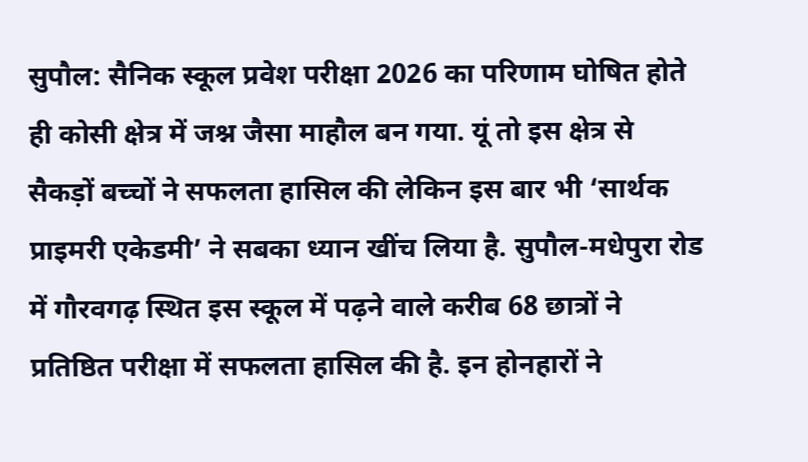सुपौल: सैनिक स्कूल प्रवेश परीक्षा 2026 का परिणाम घोषित होते ही कोसी क्षेत्र में जश्न जैसा माहौल बन गया. यूं तो इस क्षेत्र से सैकड़ों बच्चों ने सफलता हासिल की लेकिन इस बार भी ‘सार्थक प्राइमरी एकेडमी’ ने सबका ध्यान खींच लिया है. सुपौल-मधेपुरा रोड में गौरवगढ़ स्थित इस स्कूल में पढ़ने वाले करीब 68 छात्रों ने प्रतिष्ठित परीक्षा में सफलता हासिल की है. इन होनहारों ने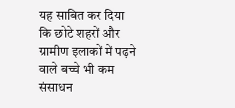यह साबित कर दिया कि छोटे शहरों और ग्रामीण इलाकों में पढ़ने वाले बच्चे भी कम संसाधन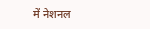में नेशनल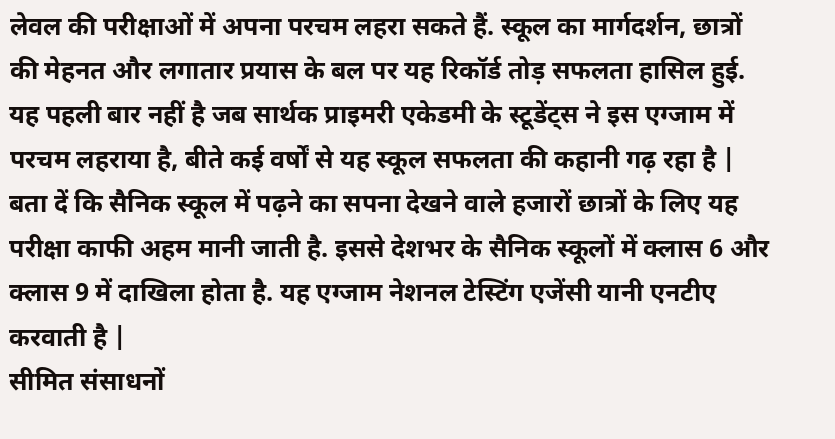लेवल की परीक्षाओं में अपना परचम लहरा सकते हैं. स्कूल का मार्गदर्शन, छात्रों की मेहनत और लगातार प्रयास के बल पर यह रिकॉर्ड तोड़ सफलता हासिल हुई. यह पहली बार नहीं है जब सार्थक प्राइमरी एकेडमी के स्टूडेंट्स ने इस एग्जाम में परचम लहराया है, बीते कई वर्षों से यह स्कूल सफलता की कहानी गढ़ रहा है |
बता दें कि सैनिक स्कूल में पढ़ने का सपना देखने वाले हजारों छात्रों के लिए यह परीक्षा काफी अहम मानी जाती है. इससे देशभर के सैनिक स्कूलों में क्लास 6 और क्लास 9 में दाखिला होता है. यह एग्जाम नेशनल टेस्टिंग एजेंसी यानी एनटीए करवाती है |
सीमित संसाधनों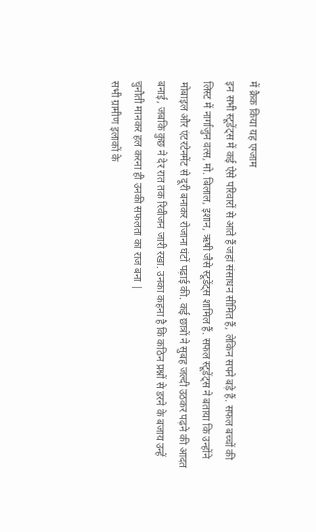में क्रैक किया यह एग्जाम
इन सभी स्टूडेंट्स में कई ऐसे परिवारों से आते हैं जहां संसाधन सीमित हैं, लेकिन सपने बड़े हैं. सफल बच्चों की लिस्ट में नार्गाजुन वत्स, मो. बिलाल, इशान, ऋषी जैसे स्टूडेंट्स शामिल हैं. सफल स्टूडेंट्स ने बताया कि उन्होंने मोबाइल और एंटरटेनमेंट से दूरी बनाकर रोजाना घंटों पढ़ाई की. कई छात्रों ने सुबह जल्दी उठकर पढ़ने की आदत बनाई, जबकि कुछ ने देर रात तक रिवीजन जारी रखा. उनका कहना है कि कठिन प्रश्नों से डरने के बजाय उन्हें चुनौती मानकर हल करना ही उनकी सफलता का राज बना |
सभी ग्रामीण इलाकों के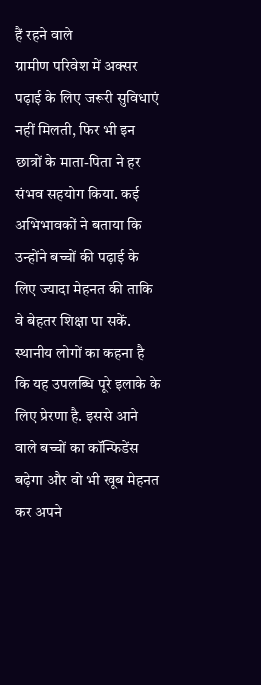हैं रहने वाले
ग्रामीण परिवेश में अक्सर पढ़ाई के लिए जरूरी सुविधाएं नहीं मिलती, फिर भी इन छात्रों के माता-पिता ने हर संभव सहयोग किया. कई अभिभावकों ने बताया कि उन्होंने बच्चों की पढ़ाई के लिए ज्यादा मेहनत की ताकि वे बेहतर शिक्षा पा सकें. स्थानीय लोगों का कहना है कि यह उपलब्धि पूरे इलाके के लिए प्रेरणा है. इससे आने वाले बच्चों का कॉन्फिडेंस बढ़ेगा और वो भी खूब मेहनत कर अपने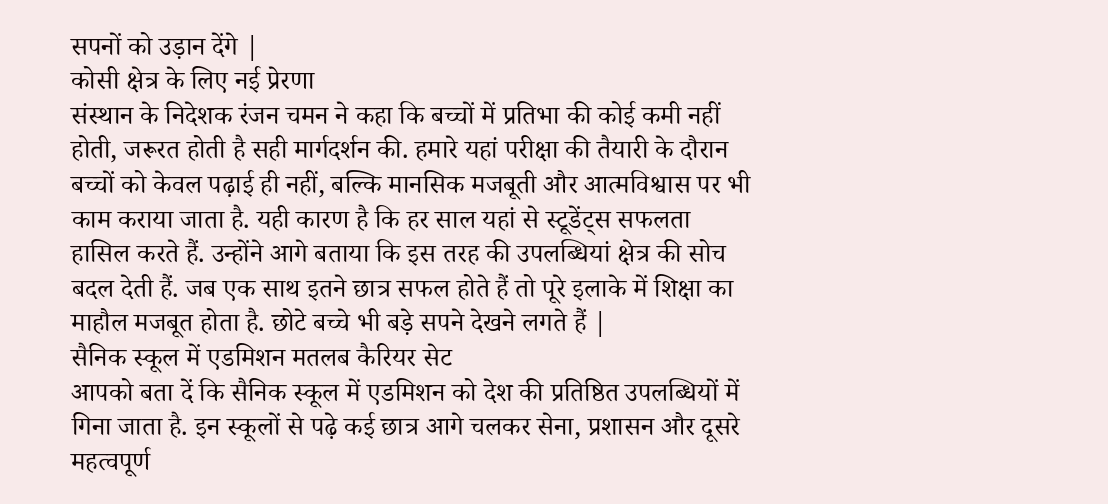सपनों को उड़ान देंगे |
कोसी क्षेत्र के लिए नई प्रेरणा
संस्थान के निदेशक रंजन चमन ने कहा कि बच्चों में प्रतिभा की कोई कमी नहीं होती, जरूरत होती है सही मार्गदर्शन की. हमारे यहां परीक्षा की तैयारी के दौरान बच्चों को केवल पढ़ाई ही नहीं, बल्कि मानसिक मजबूती और आत्मविश्वास पर भी काम कराया जाता है. यही कारण है कि हर साल यहां से स्टूडेंट्स सफलता हासिल करते हैं. उन्होंने आगे बताया कि इस तरह की उपलब्धियां क्षेत्र की सोच बदल देती हैं. जब एक साथ इतने छात्र सफल होते हैं तो पूरे इलाके में शिक्षा का माहौल मजबूत होता है. छोटे बच्चे भी बड़े सपने देखने लगते हैं |
सैनिक स्कूल में एडमिशन मतलब कैरियर सेट
आपको बता दें कि सैनिक स्कूल में एडमिशन को देश की प्रतिष्ठित उपलब्धियों में गिना जाता है. इन स्कूलों से पढ़े कई छात्र आगे चलकर सेना, प्रशासन और दूसरे महत्वपूर्ण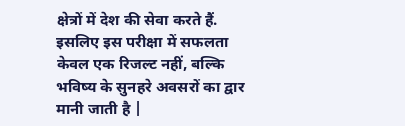क्षेत्रों में देश की सेवा करते हैं. इसलिए इस परीक्षा में सफलता केवल एक रिजल्ट नहीं, बल्कि भविष्य के सुनहरे अवसरों का द्वार मानी जाती है |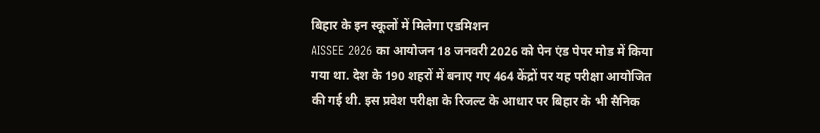बिहार के इन स्कूलों में मिलेगा एडमिशन
AISSEE 2026 का आयोजन 18 जनवरी 2026 को पेन एंड पेपर मोड में किया गया था. देश के 190 शहरों में बनाए गए 464 केंद्रों पर यह परीक्षा आयोजित की गई थी. इस प्रवेश परीक्षा के रिजल्ट के आधार पर बिहार के भी सैनिक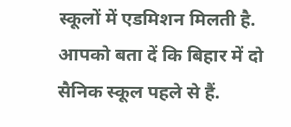स्कूलों में एडमिशन मिलती है. आपको बता दें कि बिहार में दो सैनिक स्कूल पहले से हैं.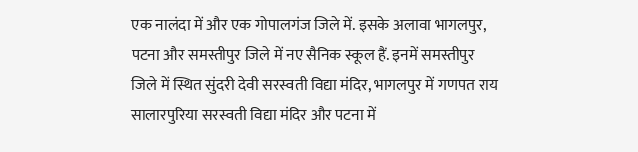एक नालंदा में और एक गोपालगंज जिले में. इसके अलावा भागलपुर, पटना और समस्तीपुर जिले में नए सैनिक स्कूल हैं. इनमें समस्तीपुर जिले में स्थित सुंदरी देवी सरस्वती विद्या मंदिर, भागलपुर में गणपत राय सालारपुरिया सरस्वती विद्या मंदिर और पटना में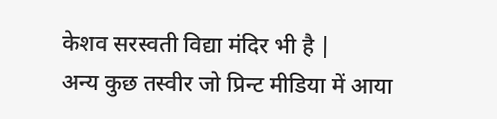केशव सरस्वती विद्या मंदिर भी है |
अन्य कुछ तस्वीर जो प्रिन्ट मीडिया में आया